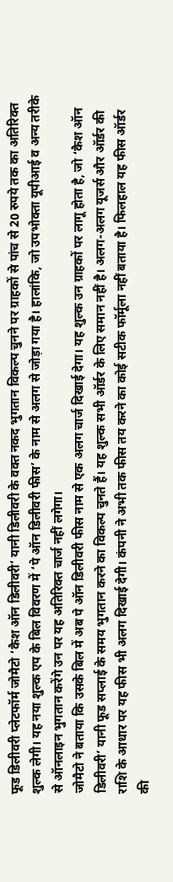फूड डिलीवरी प्लेटफॉर्म जोमैटो ‘कैश ऑन डिलीवरी’ यानी डिलीवरी के वक्त नकद भुगतान विकल्प चुनने पर ग्राहकों से पांच से 20 रुपये तक का अतिरिक्त शुल्क लेगी। यह नया शुल्क एप के बिल विवरण में ‘पे ऑन डिलीवरी फीस’ के नाम से अलग से जोड़ा गया है। हालांकि, जो उपभोक्ता यूपीआई व अन्य तरीके से ऑनलाइन भुगतान करेंगे उन पर यह अतिरिक्त चार्ज नहीं लगेगा।
जोमैटो ने बताया कि उसके बिल में अब पे ऑन डिलीवरी फीस नाम से एक अलग चार्ज दिखाई देगा। यह शुल्क उन ग्राहकों पर लागू होता है, जो ‘कैश ऑन डिलीवरी’ यानी फूड सप्लाई के समय भुगतान करने का विकल्प चुनते हैं। यह शुल्क सभी ऑर्डर के लिए समान नहीं है। अलग-अलग यूजर्स और ऑर्डर की राशि के आधार पर यह फीस भी अलग दिखाई देगी। कंपनी ने अभी तक फीस तय करने का कोई सटीक फॉर्मूला नहीं बताया है। फिलहाल यह फीस ऑर्डर की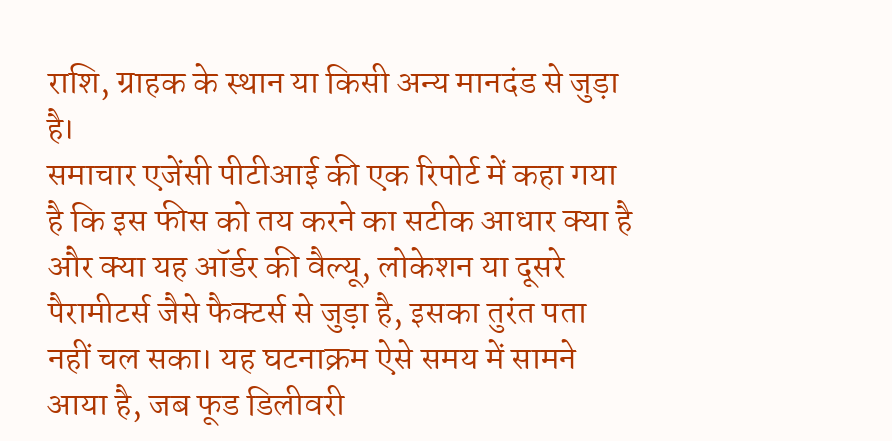राशि, ग्राहक के स्थान या किसी अन्य मानदंड से जुड़ा है।
समाचार एजेंसी पीटीआई की एक रिपोर्ट में कहा गया है कि इस फीस को तय करने का सटीक आधार क्या है और क्या यह ऑर्डर की वैल्यू, लोकेशन या दूसरे पैरामीटर्स जैसे फैक्टर्स से जुड़ा है, इसका तुरंत पता नहीं चल सका। यह घटनाक्रम ऐसे समय में सामने आया है, जब फूड डिलीवरी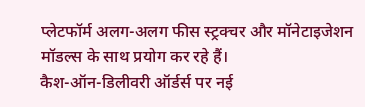प्लेटफॉर्म अलग-अलग फीस स्ट्रक्चर और मॉनेटाइजेशन मॉडल्स के साथ प्रयोग कर रहे हैं।
कैश-ऑन-डिलीवरी ऑर्डर्स पर नई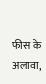फीस के अलावा,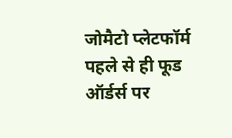जोमैटो प्लेटफॉर्म पहले से ही फूड ऑर्डर्स पर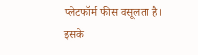प्लेटफॉर्म फीस वसूलता है। इसके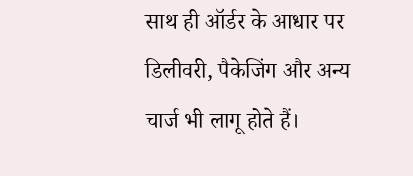साथ ही ऑर्डर के आधार पर डिलीवरी, पैकेजिंग और अन्य चार्ज भी लागू होते हैं।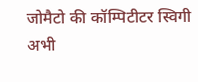जोमैटो की कॉम्पिटीटर स्विगी अभी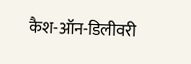कैश-ऑन-डिलीवरी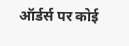ऑर्डर्स पर कोई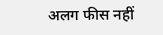अलग फीस नहीं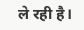ले रही है।